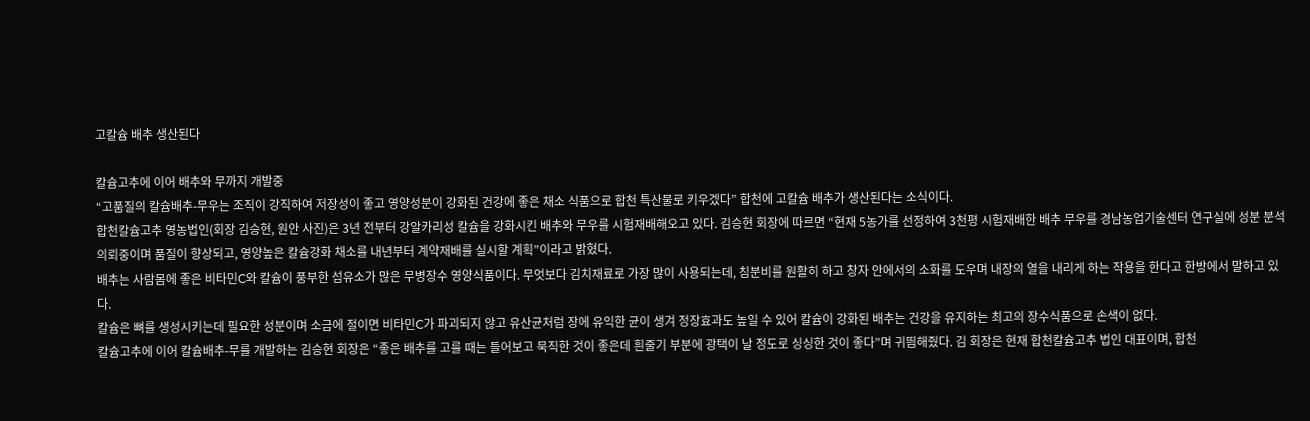고칼슘 배추 생산된다

칼슘고추에 이어 배추와 무까지 개발중
“고품질의 칼슘배추-무우는 조직이 강직하여 저장성이 좋고 영양성분이 강화된 건강에 좋은 채소 식품으로 합천 특산물로 키우겠다” 합천에 고칼슘 배추가 생산된다는 소식이다.
합천칼슘고추 영농법인(회장 김승현, 원안 사진)은 3년 전부터 강알카리성 칼슘을 강화시킨 배추와 무우를 시험재배해오고 있다. 김승현 회장에 따르면 “현재 5농가를 선정하여 3천평 시험재배한 배추 무우를 경남농업기술센터 연구실에 성분 분석 의뢰중이며 품질이 향상되고, 영양높은 칼슘강화 채소를 내년부터 계약재배를 실시할 계획”이라고 밝혔다.
배추는 사람몸에 좋은 비타민C와 칼슘이 풍부한 섬유소가 많은 무병장수 영양식품이다. 무엇보다 김치재료로 가장 많이 사용되는데, 침분비를 원활히 하고 창자 안에서의 소화를 도우며 내장의 열을 내리게 하는 작용을 한다고 한방에서 말하고 있다.
칼슘은 뼈를 생성시키는데 필요한 성분이며 소금에 절이면 비타민C가 파괴되지 않고 유산균처럼 장에 유익한 균이 생겨 정장효과도 높일 수 있어 칼슘이 강화된 배추는 건강을 유지하는 최고의 장수식품으로 손색이 없다.
칼슘고추에 이어 칼슘배추-무를 개발하는 김승현 회장은 “좋은 배추를 고를 때는 들어보고 묵직한 것이 좋은데 흰줄기 부분에 광택이 날 정도로 싱싱한 것이 좋다”며 귀띔해줬다. 김 회장은 현재 합천칼슘고추 법인 대표이며, 합천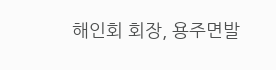해인회 회장, 용주면발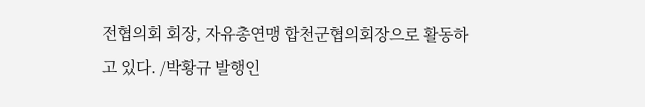전협의회 회장, 자유총연맹 합천군협의회장으로 활동하고 있다. /박황규 발행인